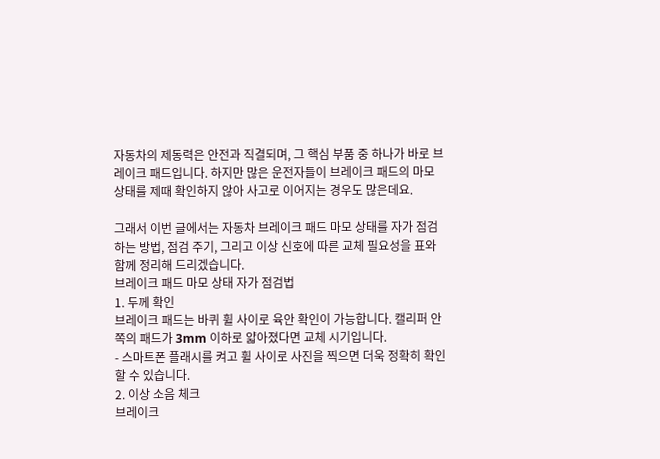자동차의 제동력은 안전과 직결되며, 그 핵심 부품 중 하나가 바로 브레이크 패드입니다. 하지만 많은 운전자들이 브레이크 패드의 마모 상태를 제때 확인하지 않아 사고로 이어지는 경우도 많은데요.

그래서 이번 글에서는 자동차 브레이크 패드 마모 상태를 자가 점검하는 방법, 점검 주기, 그리고 이상 신호에 따른 교체 필요성을 표와 함께 정리해 드리겠습니다.
브레이크 패드 마모 상태 자가 점검법
1. 두께 확인
브레이크 패드는 바퀴 휠 사이로 육안 확인이 가능합니다. 캘리퍼 안쪽의 패드가 3mm 이하로 얇아졌다면 교체 시기입니다.
- 스마트폰 플래시를 켜고 휠 사이로 사진을 찍으면 더욱 정확히 확인할 수 있습니다.
2. 이상 소음 체크
브레이크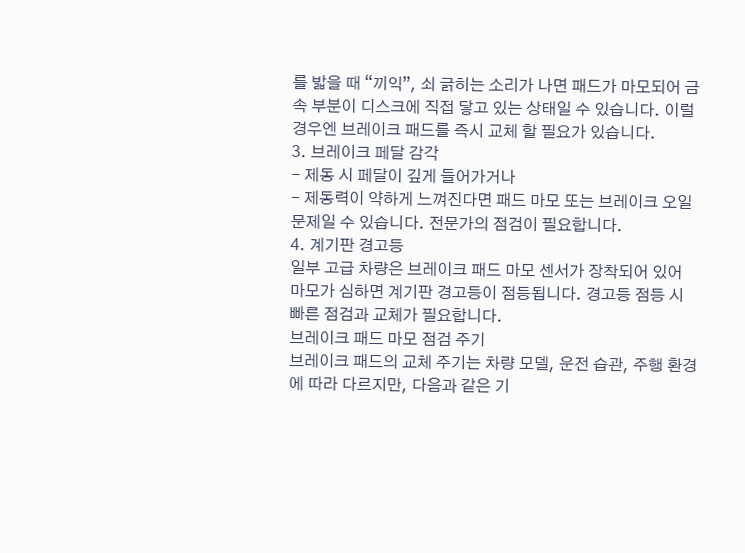를 밟을 때 “끼익”, 쇠 긁히는 소리가 나면 패드가 마모되어 금속 부분이 디스크에 직접 닿고 있는 상태일 수 있습니다. 이럴 경우엔 브레이크 패드를 즉시 교체 할 필요가 있습니다.
3. 브레이크 페달 감각
- 제동 시 페달이 깊게 들어가거나
- 제동력이 약하게 느껴진다면 패드 마모 또는 브레이크 오일 문제일 수 있습니다. 전문가의 점검이 필요합니다.
4. 계기판 경고등
일부 고급 차량은 브레이크 패드 마모 센서가 장착되어 있어 마모가 심하면 계기판 경고등이 점등됩니다. 경고등 점등 시 빠른 점검과 교체가 필요합니다.
브레이크 패드 마모 점검 주기
브레이크 패드의 교체 주기는 차량 모델, 운전 습관, 주행 환경에 따라 다르지만, 다음과 같은 기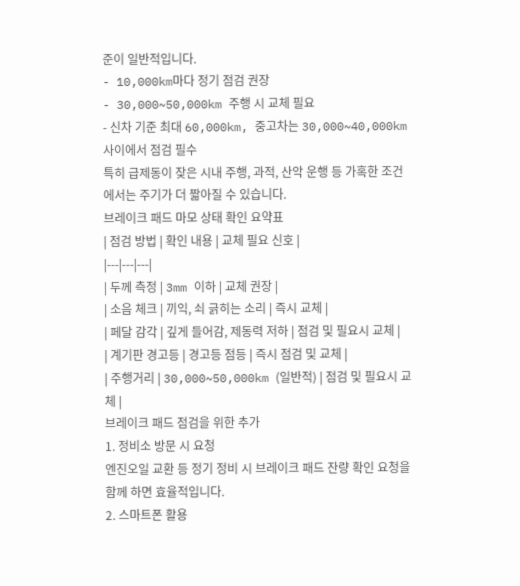준이 일반적입니다.
- 10,000km마다 정기 점검 권장
- 30,000~50,000km 주행 시 교체 필요
- 신차 기준 최대 60,000km, 중고차는 30,000~40,000km 사이에서 점검 필수
특히 급제동이 잦은 시내 주행, 과적, 산악 운행 등 가혹한 조건에서는 주기가 더 짧아질 수 있습니다.
브레이크 패드 마모 상태 확인 요약표
| 점검 방법 | 확인 내용 | 교체 필요 신호 |
|---|---|---|
| 두께 측정 | 3mm 이하 | 교체 권장 |
| 소음 체크 | 끼익, 쇠 긁히는 소리 | 즉시 교체 |
| 페달 감각 | 깊게 들어감, 제동력 저하 | 점검 및 필요시 교체 |
| 계기판 경고등 | 경고등 점등 | 즉시 점검 및 교체 |
| 주행거리 | 30,000~50,000km (일반적) | 점검 및 필요시 교체 |
브레이크 패드 점검을 위한 추가
1. 정비소 방문 시 요청
엔진오일 교환 등 정기 정비 시 브레이크 패드 잔량 확인 요청을 함께 하면 효율적입니다.
2. 스마트폰 활용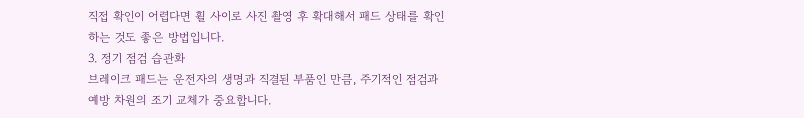직접 확인이 어렵다면 휠 사이로 사진 촬영 후 확대해서 패드 상태를 확인하는 것도 좋은 방법입니다.
3. 정기 점검 습관화
브레이크 패드는 운전자의 생명과 직결된 부품인 만큼, 주기적인 점검과 예방 차원의 조기 교체가 중요합니다.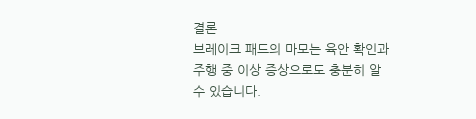결론
브레이크 패드의 마모는 육안 확인과 주행 중 이상 증상으로도 충분히 알 수 있습니다.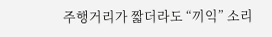주행거리가 짧더라도 “끼익” 소리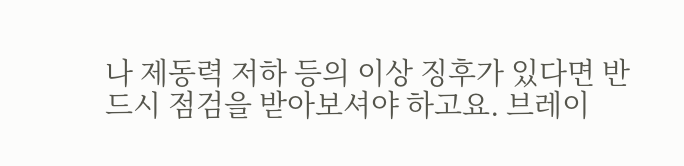나 제동력 저하 등의 이상 징후가 있다면 반드시 점검을 받아보셔야 하고요. 브레이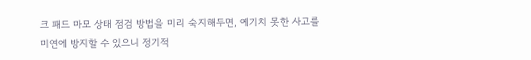크 패드 마모 상태 점검 방법을 미리 숙지해두면, 예기치 못한 사고를 미연에 방지할 수 있으니 정기적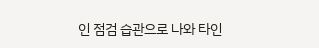인 점검 습관으로 나와 타인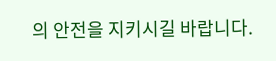의 안전을 지키시길 바랍니다.